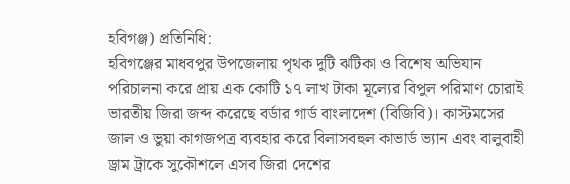হবিগঞ্জ) প্রতিনিধি:
হবিগঞ্জের মাধবপুর উপজেলায় পৃথক দুটি ঝটিকা ও বিশেষ অভিযান পরিচালনা করে প্রায় এক কোটি ১৭ লাখ টাকা মূল্যের বিপুল পরিমাণ চোরাই ভারতীয় জিরা জব্দ করেছে বর্ডার গার্ড বাংলাদেশ (বিজিবি)। কাস্টমসের জাল ও ভুয়া কাগজপত্র ব্যবহার করে বিলাসবহুল কাভার্ড ভ্যান এবং বালুবাহী ড্রাম ট্রাকে সুকৌশলে এসব জিরা দেশের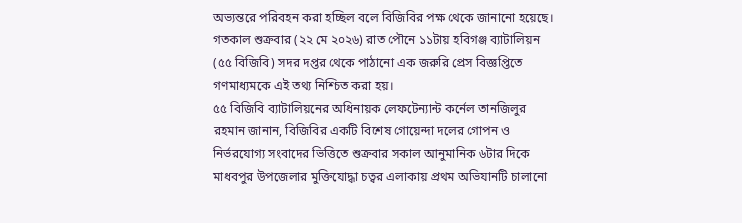অভ্যন্তরে পরিবহন করা হচ্ছিল বলে বিজিবির পক্ষ থেকে জানানো হয়েছে।
গতকাল শুক্রবার (২২ মে ২০২৬) রাত পৌনে ১১টায় হবিগঞ্জ ব্যাটালিয়ন (৫৫ বিজিবি) সদর দপ্তর থেকে পাঠানো এক জরুরি প্রেস বিজ্ঞপ্তিতে গণমাধ্যমকে এই তথ্য নিশ্চিত করা হয়।
৫৫ বিজিবি ব্যাটালিয়নের অধিনায়ক লেফটেন্যান্ট কর্নেল তানজিলুর রহমান জানান, বিজিবির একটি বিশেষ গোয়েন্দা দলের গোপন ও নির্ভরযোগ্য সংবাদের ভিত্তিতে শুক্রবার সকাল আনুমানিক ৬টার দিকে মাধবপুর উপজেলার মুক্তিযোদ্ধা চত্বর এলাকায় প্রথম অভিযানটি চালানো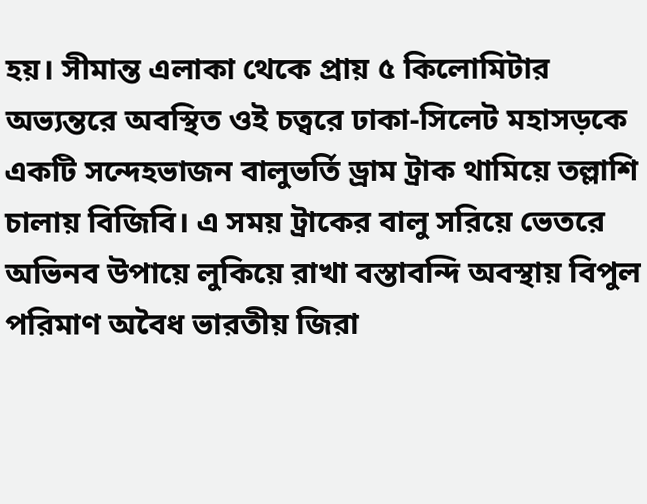হয়। সীমান্ত এলাকা থেকে প্রায় ৫ কিলোমিটার অভ্যন্তরে অবস্থিত ওই চত্বরে ঢাকা-সিলেট মহাসড়কে একটি সন্দেহভাজন বালুভর্তি ড্রাম ট্রাক থামিয়ে তল্লাশি চালায় বিজিবি। এ সময় ট্রাকের বালু সরিয়ে ভেতরে অভিনব উপায়ে লুকিয়ে রাখা বস্তাবন্দি অবস্থায় বিপুল পরিমাণ অবৈধ ভারতীয় জিরা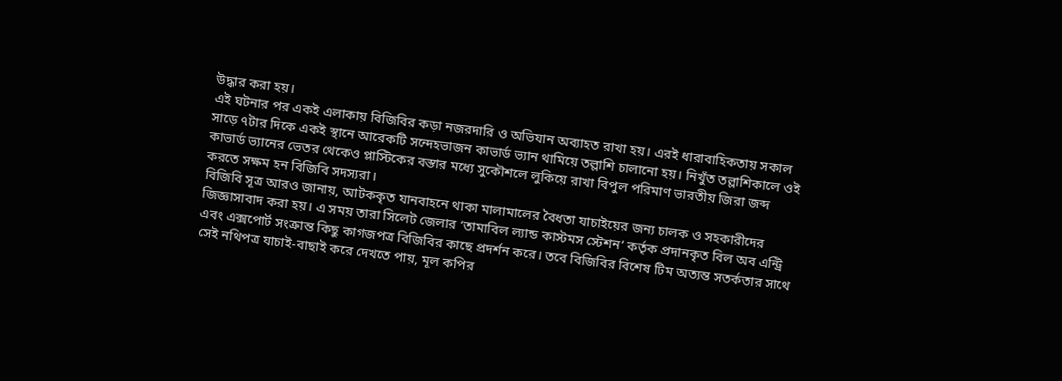উদ্ধার করা হয়।
এই ঘটনার পর একই এলাকায় বিজিবির কড়া নজরদারি ও অভিযান অব্যাহত রাখা হয়। এরই ধারাবাহিকতায় সকাল সাড়ে ৭টার দিকে একই স্থানে আরেকটি সন্দেহভাজন কাভার্ড ভ্যান থামিয়ে তল্লাশি চালানো হয়। নিখুঁত তল্লাশিকালে ওই কাভার্ড ভ্যানের ভেতর থেকেও প্লাস্টিকের বস্তার মধ্যে সুকৌশলে লুকিয়ে রাখা বিপুল পরিমাণ ভারতীয় জিরা জব্দ করতে সক্ষম হন বিজিবি সদস্যরা।
বিজিবি সূত্র আরও জানায়, আটককৃত যানবাহনে থাকা মালামালের বৈধতা যাচাইয়ের জন্য চালক ও সহকারীদের জিজ্ঞাসাবাদ করা হয়। এ সময় তারা সিলেট জেলার ‘তামাবিল ল্যান্ড কাস্টমস স্টেশন’ কর্তৃক প্রদানকৃত বিল অব এন্ট্রি এবং এক্সপোর্ট সংক্রান্ত কিছু কাগজপত্র বিজিবির কাছে প্রদর্শন করে। তবে বিজিবির বিশেষ টিম অত্যন্ত সতর্কতার সাথে সেই নথিপত্র যাচাই-বাছাই করে দেখতে পায়, মূল কপির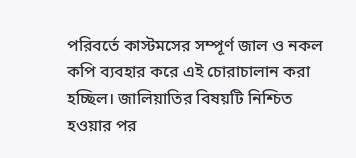পরিবর্তে কাস্টমসের সম্পূর্ণ জাল ও নকল কপি ব্যবহার করে এই চোরাচালান করা হচ্ছিল। জালিয়াতির বিষয়টি নিশ্চিত হওয়ার পর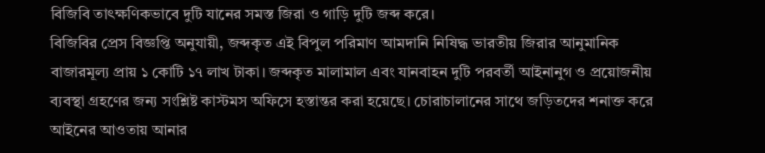বিজিবি তাৎক্ষণিকভাবে দুটি যানের সমস্ত জিরা ও গাড়ি দুটি জব্দ করে।
বিজিবির প্রেস বিজ্ঞপ্তি অনুযায়ী, জব্দকৃত এই বিপুল পরিমাণ আমদানি নিষিদ্ধ ভারতীয় জিরার আনুমানিক বাজারমূল্য প্রায় ১ কোটি ১৭ লাখ টাকা। জব্দকৃত মালামাল এবং যানবাহন দুটি পরবর্তী আইনানুগ ও প্রয়োজনীয় ব্যবস্থা গ্রহণের জন্য সংশ্লিষ্ট কাস্টমস অফিসে হস্তান্তর করা হয়েছে। চোরাচালানের সাথে জড়িতদের শনাক্ত করে আইনের আওতায় আনার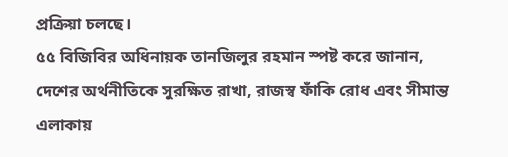প্রক্রিয়া চলছে।
৫৫ বিজিবির অধিনায়ক তানজিলুর রহমান স্পষ্ট করে জানান, দেশের অর্থনীতিকে সুরক্ষিত রাখা, রাজস্ব ফাঁকি রোধ এবং সীমান্ত এলাকায়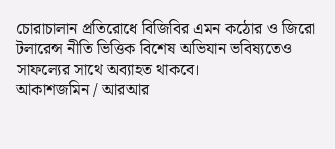চোরাচালান প্রতিরোধে বিজিবির এমন কঠোর ও জিরো টলারেন্স নীতি ভিত্তিক বিশেষ অভিযান ভবিষ্যতেও সাফল্যের সাথে অব্যাহত থাকবে।
আকাশজমিন / আরআর